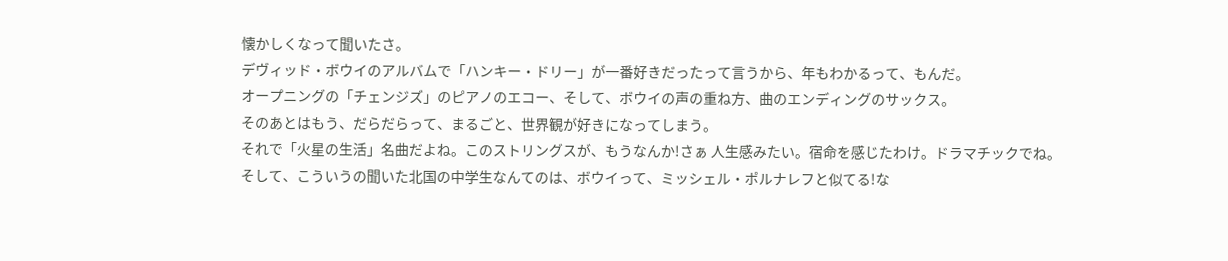懐かしくなって聞いたさ。
デヴィッド・ボウイのアルバムで「ハンキー・ドリー」が一番好きだったって言うから、年もわかるって、もんだ。
オープニングの「チェンジズ」のピアノのエコー、そして、ボウイの声の重ね方、曲のエンディングのサックス。
そのあとはもう、だらだらって、まるごと、世界観が好きになってしまう。
それで「火星の生活」名曲だよね。このストリングスが、もうなんか!さぁ 人生感みたい。宿命を感じたわけ。ドラマチックでね。
そして、こういうの聞いた北国の中学生なんてのは、ボウイって、ミッシェル・ポルナレフと似てる!な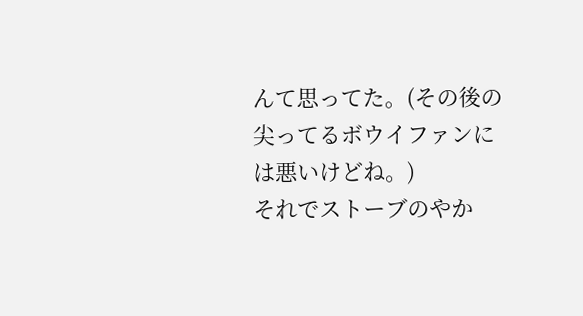んて思ってた。(その後の尖ってるボウイファンには悪いけどね。)
それでストーブのやか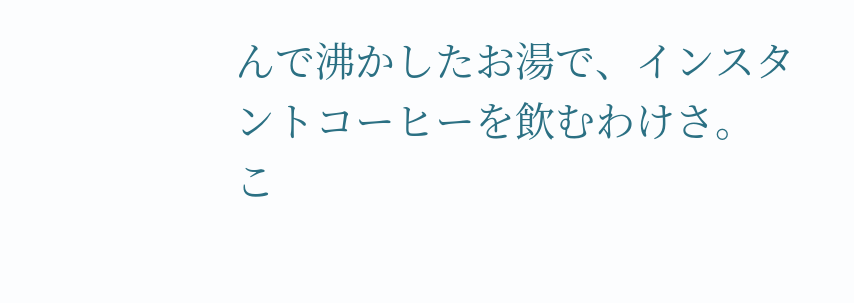んで沸かしたお湯で、インスタントコーヒーを飲むわけさ。
こ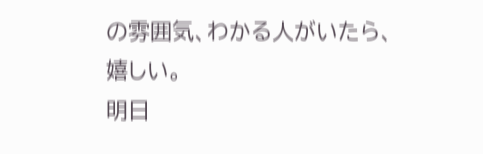の雰囲気、わかる人がいたら、嬉しい。
明日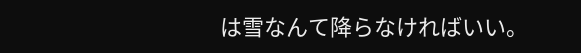は雪なんて降らなければいい。